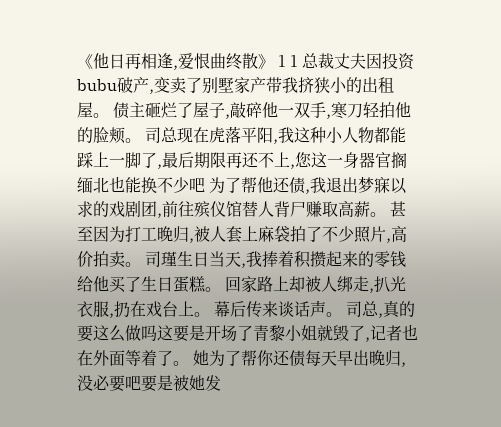《他日再相逢,爱恨曲终散》 1 1 总裁丈夫因投资bubu破产,变卖了别墅家产带我挤狭小的出租屋。 债主砸烂了屋子,敲碎他一双手,寒刀轻拍他的脸颊。 司总现在虎落平阳,我这种小人物都能踩上一脚了,最后期限再还不上,您这一身器官搁缅北也能换不少吧 为了帮他还债,我退出梦寐以求的戏剧团,前往殡仪馆替人背尸赚取高薪。 甚至因为打工晚归,被人套上麻袋拍了不少照片,高价拍卖。 司瑾生日当天,我捧着积攒起来的零钱给他买了生日蛋糕。 回家路上却被人绑走,扒光衣服,扔在戏台上。 幕后传来谈话声。 司总,真的要这么做吗这要是开场了青黎小姐就毁了,记者也在外面等着了。 她为了帮你还债每天早出晚归,没必要吧要是被她发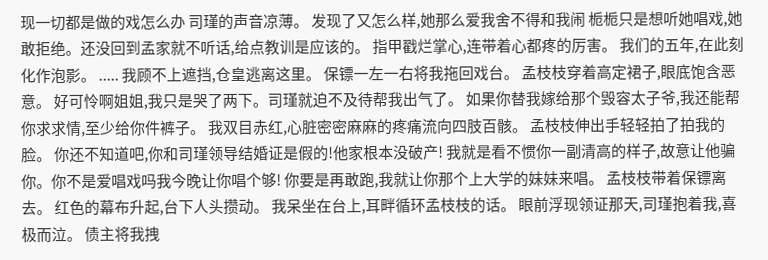现一切都是做的戏怎么办 司瑾的声音凉薄。 发现了又怎么样,她那么爱我舍不得和我闹 栀栀只是想听她唱戏,她敢拒绝。还没回到孟家就不听话,给点教训是应该的。 指甲戳烂掌心,连带着心都疼的厉害。 我们的五年,在此刻化作泡影。 ..... 我顾不上遮挡,仓皇逃离这里。 保镖一左一右将我拖回戏台。 孟枝枝穿着高定裙子,眼底饱含恶意。 好可怜啊姐姐,我只是哭了两下。司瑾就迫不及待帮我出气了。 如果你替我嫁给那个毁容太子爷,我还能帮你求求情,至少给你件裤子。 我双目赤红,心脏密密麻麻的疼痛流向四肢百骸。 孟枝枝伸出手轻轻拍了拍我的脸。 你还不知道吧,你和司瑾领导结婚证是假的!他家根本没破产! 我就是看不惯你一副清高的样子,故意让他骗你。你不是爱唱戏吗我今晚让你唱个够! 你要是再敢跑,我就让你那个上大学的妹妹来唱。 孟枝枝带着保镖离去。 红色的幕布升起,台下人头攒动。 我呆坐在台上,耳畔循环孟枝枝的话。 眼前浮现领证那天,司瑾抱着我,喜极而泣。 债主将我拽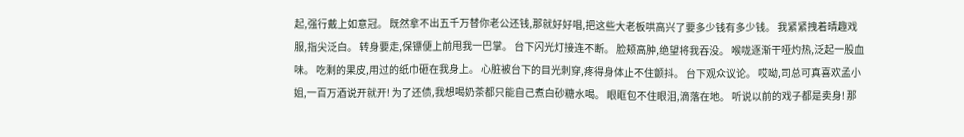起,强行戴上如意冠。 既然拿不出五千万替你老公还钱,那就好好唱,把这些大老板哄高兴了要多少钱有多少钱。 我紧紧拽着晴趣戏服,指尖泛白。 转身要走,保镖便上前甩我一巴掌。 台下闪光灯接连不断。 脸颊高肿,绝望将我吞没。 喉咙逐渐干哑灼热,泛起一股血味。 吃剩的果皮,用过的纸巾砸在我身上。 心脏被台下的目光刺穿,疼得身体止不住颤抖。 台下观众议论。 哎呦,司总可真喜欢孟小姐,一百万酒说开就开! 为了还债,我想喝奶茶都只能自己煮白砂糖水喝。 眼眶包不住眼泪,滴落在地。 听说以前的戏子都是卖身! 那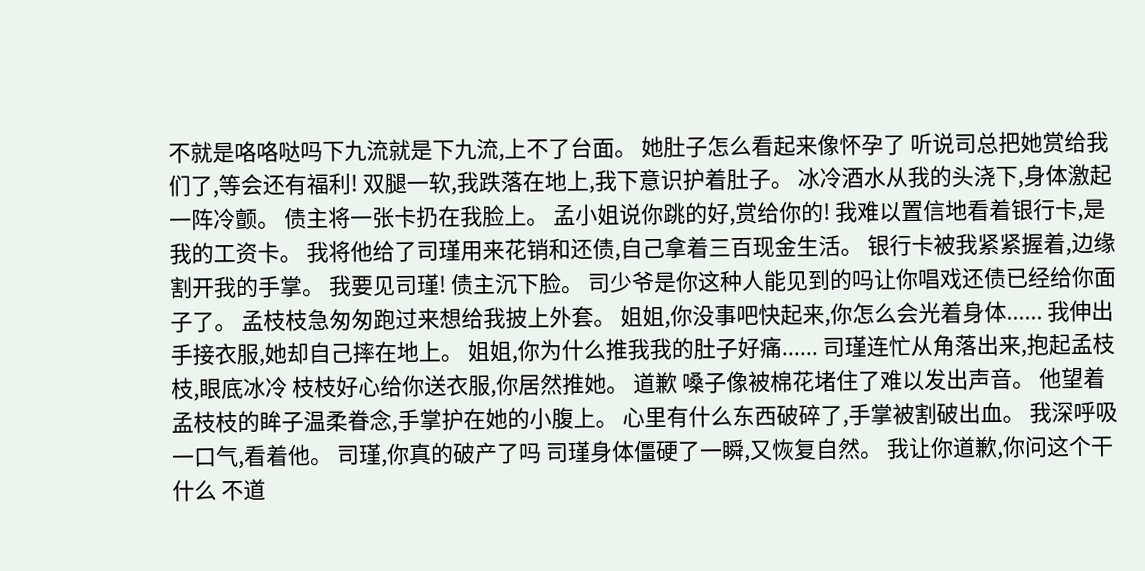不就是咯咯哒吗下九流就是下九流,上不了台面。 她肚子怎么看起来像怀孕了 听说司总把她赏给我们了,等会还有福利! 双腿一软,我跌落在地上,我下意识护着肚子。 冰冷酒水从我的头浇下,身体激起一阵冷颤。 债主将一张卡扔在我脸上。 孟小姐说你跳的好,赏给你的! 我难以置信地看着银行卡,是我的工资卡。 我将他给了司瑾用来花销和还债,自己拿着三百现金生活。 银行卡被我紧紧握着,边缘割开我的手掌。 我要见司瑾! 债主沉下脸。 司少爷是你这种人能见到的吗让你唱戏还债已经给你面子了。 孟枝枝急匆匆跑过来想给我披上外套。 姐姐,你没事吧快起来,你怎么会光着身体...... 我伸出手接衣服,她却自己摔在地上。 姐姐,你为什么推我我的肚子好痛...... 司瑾连忙从角落出来,抱起孟枝枝,眼底冰冷 枝枝好心给你送衣服,你居然推她。 道歉 嗓子像被棉花堵住了难以发出声音。 他望着孟枝枝的眸子温柔眷念,手掌护在她的小腹上。 心里有什么东西破碎了,手掌被割破出血。 我深呼吸一口气,看着他。 司瑾,你真的破产了吗 司瑾身体僵硬了一瞬,又恢复自然。 我让你道歉,你问这个干什么 不道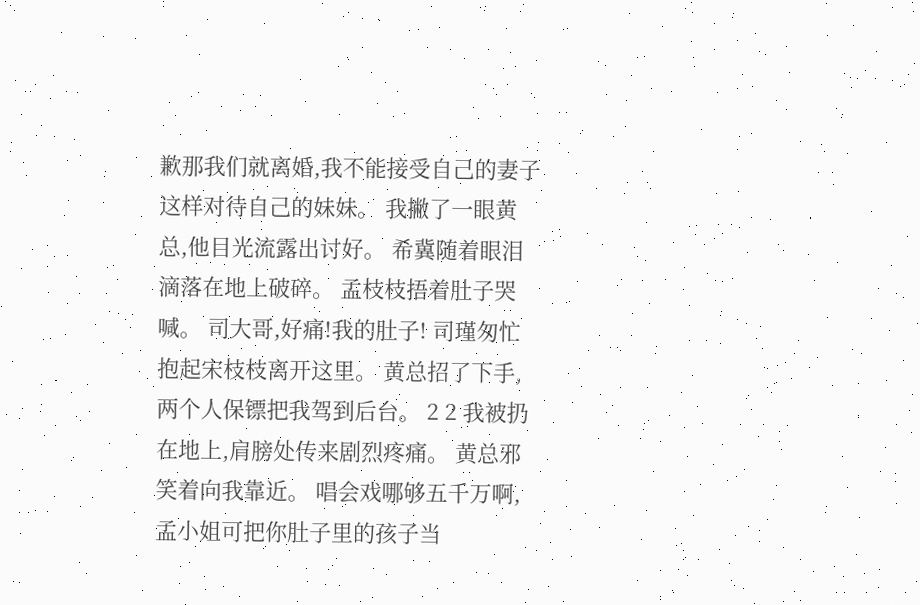歉那我们就离婚,我不能接受自己的妻子这样对待自己的妹妹。 我撇了一眼黄总,他目光流露出讨好。 希冀随着眼泪滴落在地上破碎。 孟枝枝捂着肚子哭喊。 司大哥,好痛!我的肚子! 司瑾匆忙抱起宋枝枝离开这里。 黄总招了下手,两个人保镖把我驾到后台。 2 2 我被扔在地上,肩膀处传来剧烈疼痛。 黄总邪笑着向我靠近。 唱会戏哪够五千万啊,孟小姐可把你肚子里的孩子当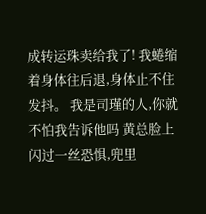成转运珠卖给我了! 我蜷缩着身体往后退,身体止不住发抖。 我是司瑾的人,你就不怕我告诉他吗 黄总脸上闪过一丝恐惧,兜里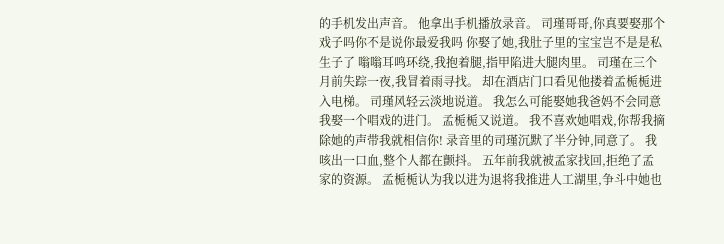的手机发出声音。 他拿出手机播放录音。 司瑾哥哥,你真要娶那个戏子吗你不是说你最爱我吗 你娶了她,我肚子里的宝宝岂不是是私生子了 嗡嗡耳鸣环绕,我抱着腿,指甲陷进大腿肉里。 司瑾在三个月前失踪一夜,我冒着雨寻找。 却在酒店门口看见他搂着孟栀栀进入电梯。 司瑾风轻云淡地说道。 我怎么可能娶她我爸妈不会同意我娶一个唱戏的进门。 孟栀栀又说道。 我不喜欢她唱戏,你帮我摘除她的声带我就相信你! 录音里的司瑾沉默了半分钟,同意了。 我咳出一口血,整个人都在颤抖。 五年前我就被孟家找回,拒绝了孟家的资源。 孟栀栀认为我以进为退将我推进人工湖里,争斗中她也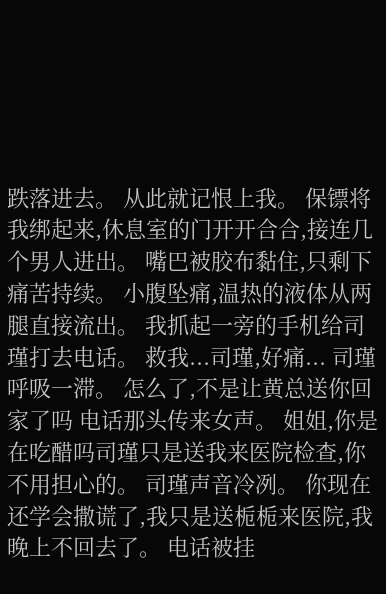跌落进去。 从此就记恨上我。 保镖将我绑起来,休息室的门开开合合,接连几个男人进出。 嘴巴被胶布黏住,只剩下痛苦持续。 小腹坠痛,温热的液体从两腿直接流出。 我抓起一旁的手机给司瑾打去电话。 救我...司瑾,好痛... 司瑾呼吸一滞。 怎么了,不是让黄总送你回家了吗 电话那头传来女声。 姐姐,你是在吃醋吗司瑾只是送我来医院检查,你不用担心的。 司瑾声音冷冽。 你现在还学会撒谎了,我只是送栀栀来医院,我晚上不回去了。 电话被挂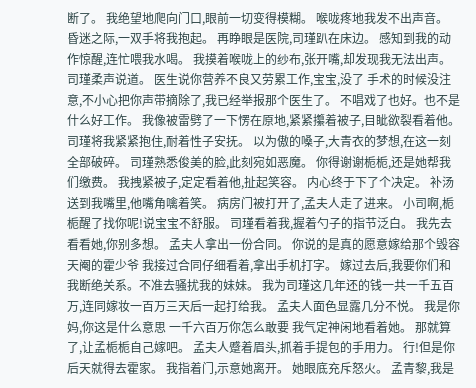断了。 我绝望地爬向门口,眼前一切变得模糊。 喉咙疼地我发不出声音。 昏迷之际,一双手将我抱起。 再睁眼是医院,司瑾趴在床边。 感知到我的动作惊醒,连忙喂我水喝。 我摸着喉咙上的纱布,张开嘴,却发现我无法出声。 司瑾柔声说道。 医生说你营养不良又劳累工作,宝宝,没了 手术的时候没注意,不小心把你声带摘除了,我已经举报那个医生了。 不唱戏了也好。也不是什么好工作。 我像被雷劈了一下愣在原地,紧紧攥着被子,目眦欲裂看着他。 司瑾将我紧紧抱住,耐着性子安抚。 以为傲的嗓子,大青衣的梦想,在这一刻全部破碎。 司瑾熟悉俊美的脸,此刻宛如恶魔。 你得谢谢栀栀,还是她帮我们缴费。 我拽紧被子,定定看着他,扯起笑容。 内心终于下了个决定。 补汤送到我嘴里,他嘴角噙着笑。 病房门被打开了,孟夫人走了进来。 小司啊,栀栀醒了找你呢!说宝宝不舒服。 司瑾看着我,握着勺子的指节泛白。 我先去看看她,你别多想。 孟夫人拿出一份合同。 你说的是真的愿意嫁给那个毁容天阉的霍少爷 我接过合同仔细看着,拿出手机打字。 嫁过去后,我要你们和我断绝关系。不准去骚扰我的妹妹。 我为司瑾这几年还的钱一共一千五百万,连同嫁妆一百万三天后一起打给我。 孟夫人面色显露几分不悦。 我是你妈,你这是什么意思 一千六百万你怎么敢要 我气定神闲地看着她。 那就算了,让孟栀栀自己嫁吧。 孟夫人蹙着眉头,抓着手提包的手用力。 行!但是你后天就得去霍家。 我指着门,示意她离开。 她眼底充斥怒火。 孟青黎,我是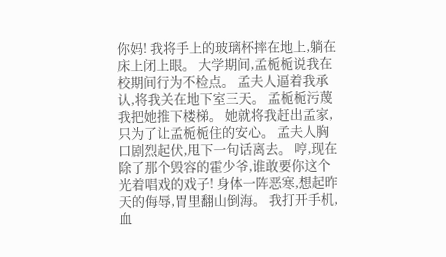你妈! 我将手上的玻璃杯摔在地上,躺在床上闭上眼。 大学期间,孟栀栀说我在校期间行为不检点。 孟夫人逼着我承认,将我关在地下室三天。 孟栀栀污蔑我把她推下楼梯。 她就将我赶出孟家,只为了让孟栀栀住的安心。 孟夫人胸口剧烈起伏,甩下一句话离去。 哼,现在除了那个毁容的霍少爷,谁敢要你这个光着唱戏的戏子! 身体一阵恶寒,想起昨天的侮辱,胃里翻山倒海。 我打开手机,血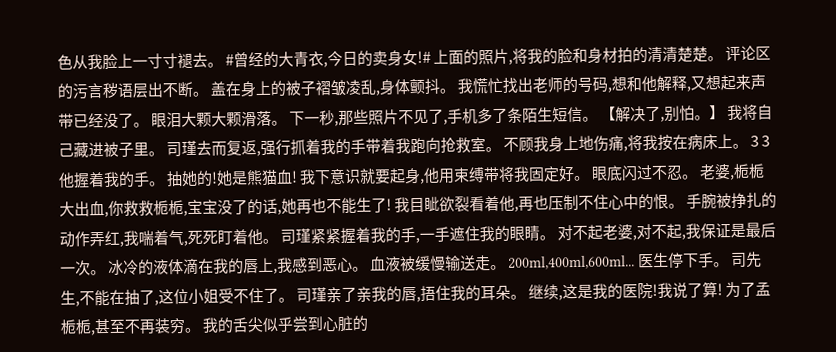色从我脸上一寸寸褪去。 #曾经的大青衣,今日的卖身女!# 上面的照片,将我的脸和身材拍的清清楚楚。 评论区的污言秽语层出不断。 盖在身上的被子褶皱凌乱,身体颤抖。 我慌忙找出老师的号码,想和他解释,又想起来声带已经没了。 眼泪大颗大颗滑落。 下一秒,那些照片不见了,手机多了条陌生短信。 【解决了,别怕。】 我将自己藏进被子里。 司瑾去而复返,强行抓着我的手带着我跑向抢救室。 不顾我身上地伤痛,将我按在病床上。 3 3 他握着我的手。 抽她的!她是熊猫血! 我下意识就要起身,他用束缚带将我固定好。 眼底闪过不忍。 老婆,栀栀大出血,你救救栀栀,宝宝没了的话,她再也不能生了! 我目眦欲裂看着他,再也压制不住心中的恨。 手腕被挣扎的动作弄红,我喘着气,死死盯着他。 司瑾紧紧握着我的手,一手遮住我的眼睛。 对不起老婆,对不起,我保证是最后一次。 冰冷的液体滴在我的唇上,我感到恶心。 血液被缓慢输送走。 200ml,400ml,600ml... 医生停下手。 司先生,不能在抽了,这位小姐受不住了。 司瑾亲了亲我的唇,捂住我的耳朵。 继续,这是我的医院!我说了算! 为了孟栀栀,甚至不再装穷。 我的舌尖似乎尝到心脏的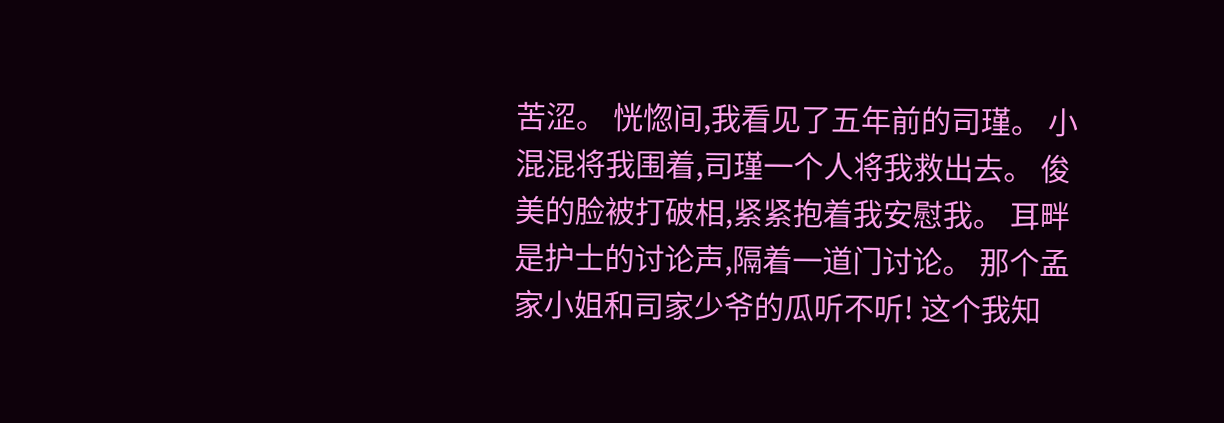苦涩。 恍惚间,我看见了五年前的司瑾。 小混混将我围着,司瑾一个人将我救出去。 俊美的脸被打破相,紧紧抱着我安慰我。 耳畔是护士的讨论声,隔着一道门讨论。 那个孟家小姐和司家少爷的瓜听不听! 这个我知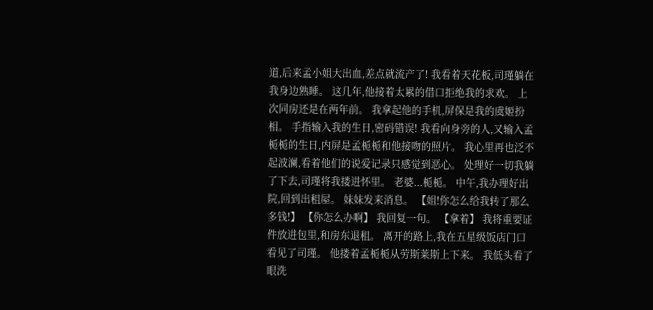道,后来孟小姐大出血,差点就流产了! 我看着天花板,司瑾躺在我身边熟睡。 这几年,他接着太累的借口拒绝我的求欢。 上次同房还是在两年前。 我拿起他的手机,屏保是我的虞姬扮相。 手指输入我的生日,密码错误! 我看向身旁的人,又输入孟栀栀的生日,内屏是孟栀栀和他接吻的照片。 我心里再也泛不起波澜,看着他们的说爱记录只感觉到恶心。 处理好一切我躺了下去,司瑾将我搂进怀里。 老婆...栀栀。 中午,我办理好出院,回到出租屋。 妹妹发来消息。 【姐!你怎么给我转了那么多钱!】 【你怎么办啊】 我回复一句。 【拿着】 我将重要证件放进包里,和房东退租。 离开的路上,我在五星级饭店门口看见了司瑾。 他搂着孟栀栀从劳斯莱斯上下来。 我低头看了眼洗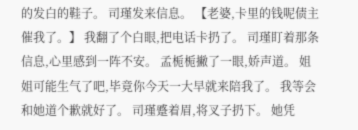的发白的鞋子。 司瑾发来信息。 【老婆,卡里的钱呢债主催我了。】 我翻了个白眼,把电话卡扔了。 司瑾盯着那条信息,心里感到一阵不安。 孟栀栀撇了一眼,娇声道。 姐姐可能生气了吧,毕竟你今天一大早就来陪我了。 我等会和她道个歉就好了。 司瑾蹙着眉,将叉子扔下。 她凭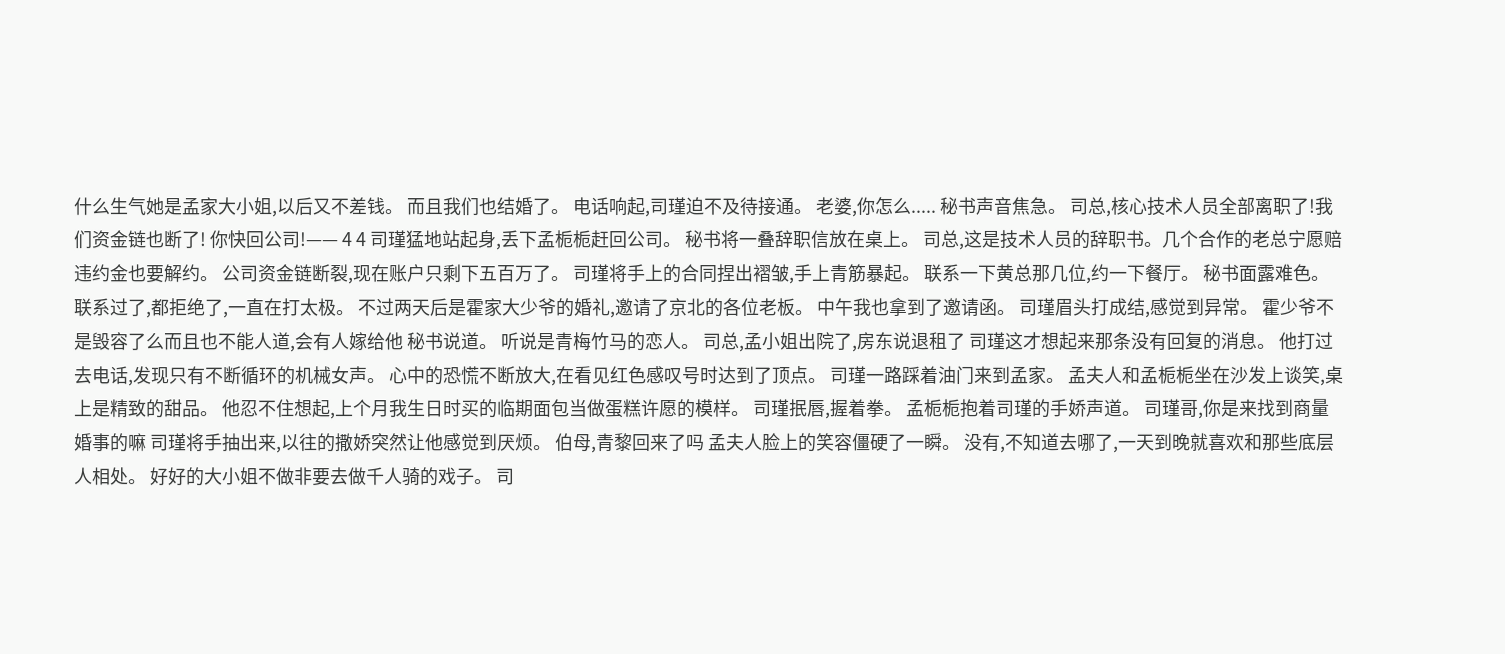什么生气她是孟家大小姐,以后又不差钱。 而且我们也结婚了。 电话响起,司瑾迫不及待接通。 老婆,你怎么..... 秘书声音焦急。 司总,核心技术人员全部离职了!我们资金链也断了! 你快回公司!—— 4 4 司瑾猛地站起身,丢下孟栀栀赶回公司。 秘书将一叠辞职信放在桌上。 司总,这是技术人员的辞职书。几个合作的老总宁愿赔违约金也要解约。 公司资金链断裂,现在账户只剩下五百万了。 司瑾将手上的合同捏出褶皱,手上青筋暴起。 联系一下黄总那几位,约一下餐厅。 秘书面露难色。 联系过了,都拒绝了,一直在打太极。 不过两天后是霍家大少爷的婚礼,邀请了京北的各位老板。 中午我也拿到了邀请函。 司瑾眉头打成结,感觉到异常。 霍少爷不是毁容了么而且也不能人道,会有人嫁给他 秘书说道。 听说是青梅竹马的恋人。 司总,孟小姐出院了,房东说退租了 司瑾这才想起来那条没有回复的消息。 他打过去电话,发现只有不断循环的机械女声。 心中的恐慌不断放大,在看见红色感叹号时达到了顶点。 司瑾一路踩着油门来到孟家。 孟夫人和孟栀栀坐在沙发上谈笑,桌上是精致的甜品。 他忍不住想起,上个月我生日时买的临期面包当做蛋糕许愿的模样。 司瑾抿唇,握着拳。 孟栀栀抱着司瑾的手娇声道。 司瑾哥,你是来找到商量婚事的嘛 司瑾将手抽出来,以往的撒娇突然让他感觉到厌烦。 伯母,青黎回来了吗 孟夫人脸上的笑容僵硬了一瞬。 没有,不知道去哪了,一天到晚就喜欢和那些底层人相处。 好好的大小姐不做非要去做千人骑的戏子。 司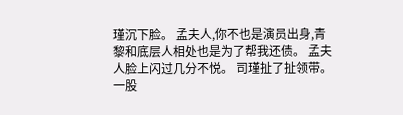瑾沉下脸。 孟夫人,你不也是演员出身,青黎和底层人相处也是为了帮我还债。 孟夫人脸上闪过几分不悦。 司瑾扯了扯领带。 一股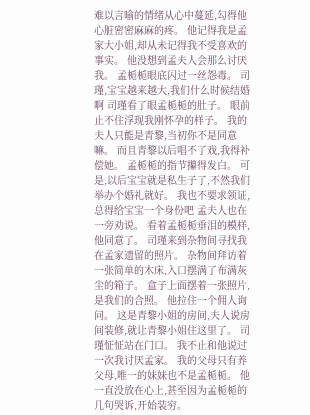难以言喻的情绪从心中蔓延,勾得他心脏密密麻麻的疼。 他记得我是孟家大小姐,却从未记得我不受喜欢的事实。 他没想到孟夫人会那么讨厌我。 孟栀栀眼底闪过一丝怨毒。 司瑾,宝宝越来越大,我们什么时候结婚啊 司瑾看了眼孟栀栀的肚子。 眼前止不住浮现我刚怀孕的样子。 我的夫人只能是青黎,当初你不是同意嘛。 而且青黎以后唱不了戏,我得补偿她。 孟栀栀的指节攥得发白。 可是,以后宝宝就是私生子了,不然我们举办个婚礼就好。 我也不要求领证,总得给宝宝一个身份吧 孟夫人也在一旁劝说。 看着孟栀栀垂泪的模样,他同意了。 司瑾来到杂物间寻找我在孟家遗留的照片。 杂物间拜访着一张简单的木床,入口摆满了布满灰尘的箱子。 盒子上面摆着一张照片,是我们的合照。 他拉住一个佣人询问。 这是青黎小姐的房间,夫人说房间装修,就让青黎小姐住这里了。 司瑾怔怔站在门口。 我不止和他说过一次我讨厌孟家。 我的父母只有养父母,唯一的妹妹也不是孟栀栀。 他一直没放在心上,甚至因为孟栀栀的几句哭诉,开始装穷。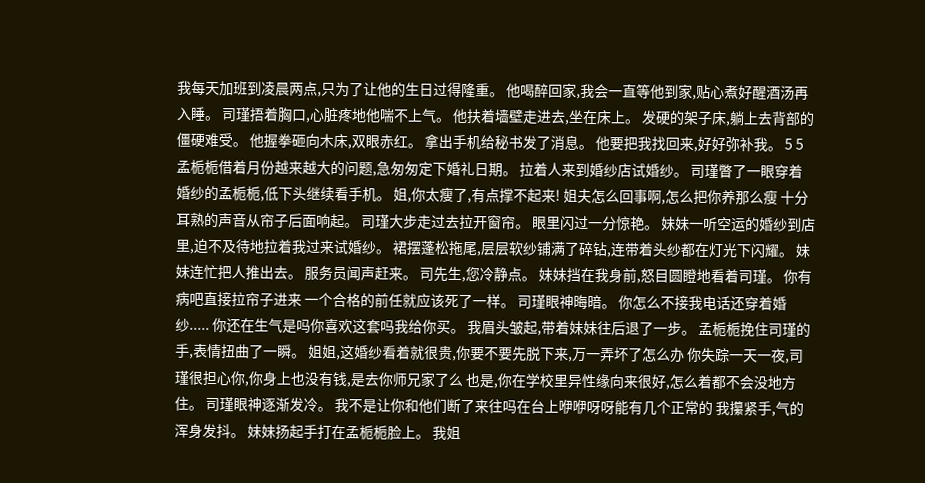我每天加班到凌晨两点,只为了让他的生日过得隆重。 他喝醉回家,我会一直等他到家,贴心煮好醒酒汤再入睡。 司瑾捂着胸口,心脏疼地他喘不上气。 他扶着墙壁走进去,坐在床上。 发硬的架子床,躺上去背部的僵硬难受。 他握拳砸向木床,双眼赤红。 拿出手机给秘书发了消息。 他要把我找回来,好好弥补我。 5 5 孟栀栀借着月份越来越大的问题,急匆匆定下婚礼日期。 拉着人来到婚纱店试婚纱。 司瑾瞥了一眼穿着婚纱的孟栀栀,低下头继续看手机。 姐,你太瘦了,有点撑不起来! 姐夫怎么回事啊,怎么把你养那么瘦 十分耳熟的声音从帘子后面响起。 司瑾大步走过去拉开窗帘。 眼里闪过一分惊艳。 妹妹一听空运的婚纱到店里,迫不及待地拉着我过来试婚纱。 裙摆蓬松拖尾,层层软纱铺满了碎钻,连带着头纱都在灯光下闪耀。 妹妹连忙把人推出去。 服务员闻声赶来。 司先生,您冷静点。 妹妹挡在我身前,怒目圆瞪地看着司瑾。 你有病吧直接拉帘子进来 一个合格的前任就应该死了一样。 司瑾眼神晦暗。 你怎么不接我电话还穿着婚纱..... 你还在生气是吗你喜欢这套吗我给你买。 我眉头皱起,带着妹妹往后退了一步。 孟栀栀挽住司瑾的手,表情扭曲了一瞬。 姐姐,这婚纱看着就很贵,你要不要先脱下来,万一弄坏了怎么办 你失踪一天一夜,司瑾很担心你,你身上也没有钱,是去你师兄家了么 也是,你在学校里异性缘向来很好,怎么着都不会没地方住。 司瑾眼神逐渐发冷。 我不是让你和他们断了来往吗在台上咿咿呀呀能有几个正常的 我攥紧手,气的浑身发抖。 妹妹扬起手打在孟栀栀脸上。 我姐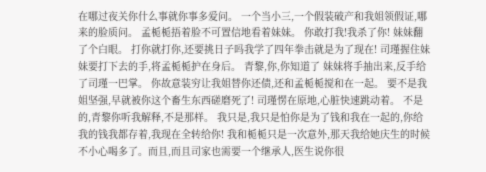在哪过夜关你什么事就你事多爱问。 一个当小三,一个假装破产和我姐领假证,哪来的脸质问。 孟栀栀捂着脸不可置信地看着妹妹。 你敢打我!我杀了你! 妹妹翻了个白眼。 打你就打你,还要挑日子吗我学了四年拳击就是为了现在! 司瑾握住妹妹要打下去的手,将孟栀栀护在身后。 青黎,你,你知道了 妹妹将手抽出来,反手给了司瑾一巴掌。 你故意装穷让我姐替你还债,还和孟栀栀搅和在一起。 要不是我姐坚强,早就被你这个畜生东西磋磨死了! 司瑾愣在原地,心脏快速跳动着。 不是的,青黎你听我解释,不是那样。 我只是,我只是怕你是为了钱和我在一起的,你给我的钱我都存着,我现在全转给你! 我和栀栀只是一次意外,那天我给她庆生的时候不小心喝多了。而且,而且司家也需要一个继承人,医生说你很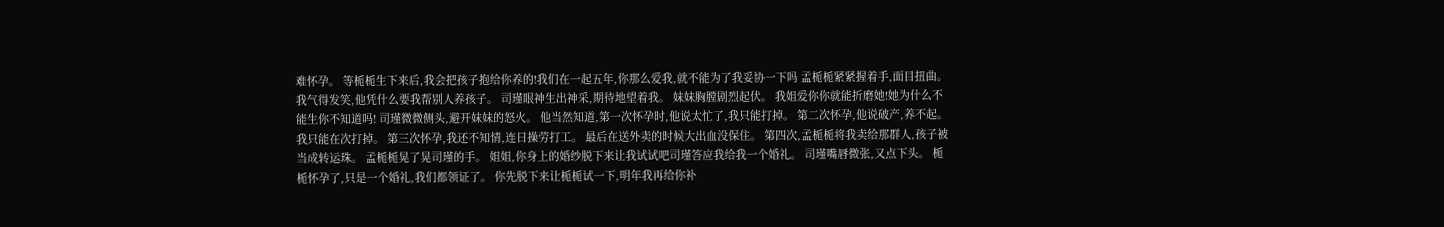难怀孕。 等栀栀生下来后,我会把孩子抱给你养的!我们在一起五年,你那么爱我,就不能为了我妥协一下吗 孟栀栀紧紧握着手,面目扭曲。 我气得发笑,他凭什么要我帮别人养孩子。 司瑾眼神生出神采,期待地望着我。 妹妹胸膛剧烈起伏。 我姐爱你你就能折磨她!她为什么不能生你不知道吗! 司瑾微微侧头,避开妹妹的怒火。 他当然知道,第一次怀孕时,他说太忙了,我只能打掉。 第二次怀孕,他说破产,养不起。 我只能在次打掉。 第三次怀孕,我还不知情,连日操劳打工。 最后在送外卖的时候大出血没保住。 第四次,孟栀栀将我卖给那群人,孩子被当成转运珠。 孟栀栀晃了晃司瑾的手。 姐姐,你身上的婚纱脱下来让我试试吧司瑾答应我给我一个婚礼。 司瑾嘴唇微张,又点下头。 栀栀怀孕了,只是一个婚礼,我们都领证了。 你先脱下来让栀栀试一下,明年我再给你补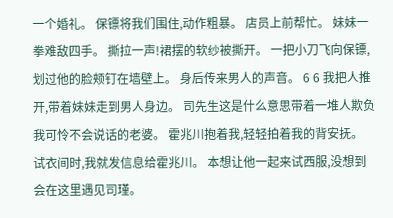一个婚礼。 保镖将我们围住,动作粗暴。 店员上前帮忙。 妹妹一拳难敌四手。 撕拉一声!裙摆的软纱被撕开。 一把小刀飞向保镖,划过他的脸颊钉在墙壁上。 身后传来男人的声音。 6 6 我把人推开,带着妹妹走到男人身边。 司先生这是什么意思带着一堆人欺负我可怜不会说话的老婆。 霍兆川抱着我,轻轻拍着我的背安抚。 试衣间时,我就发信息给霍兆川。 本想让他一起来试西服,没想到会在这里遇见司瑾。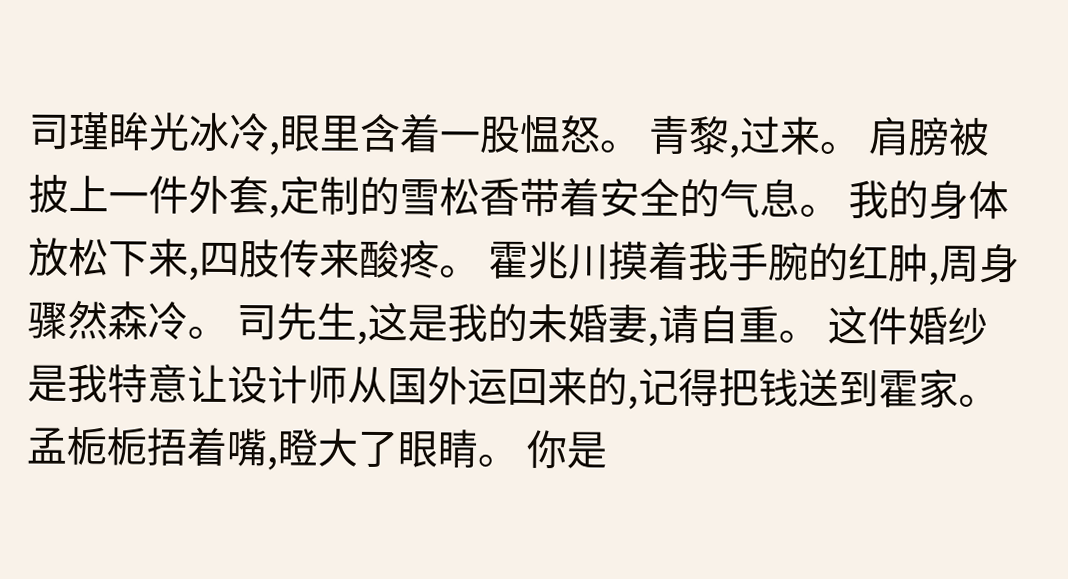司瑾眸光冰冷,眼里含着一股愠怒。 青黎,过来。 肩膀被披上一件外套,定制的雪松香带着安全的气息。 我的身体放松下来,四肢传来酸疼。 霍兆川摸着我手腕的红肿,周身骤然森冷。 司先生,这是我的未婚妻,请自重。 这件婚纱是我特意让设计师从国外运回来的,记得把钱送到霍家。 孟栀栀捂着嘴,瞪大了眼睛。 你是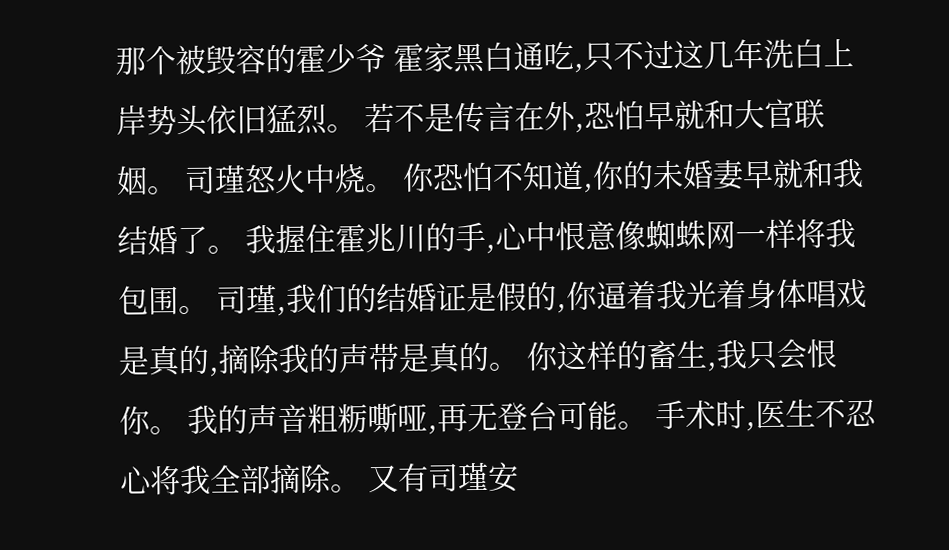那个被毁容的霍少爷 霍家黑白通吃,只不过这几年洗白上岸势头依旧猛烈。 若不是传言在外,恐怕早就和大官联姻。 司瑾怒火中烧。 你恐怕不知道,你的未婚妻早就和我结婚了。 我握住霍兆川的手,心中恨意像蜘蛛网一样将我包围。 司瑾,我们的结婚证是假的,你逼着我光着身体唱戏是真的,摘除我的声带是真的。 你这样的畜生,我只会恨你。 我的声音粗粝嘶哑,再无登台可能。 手术时,医生不忍心将我全部摘除。 又有司瑾安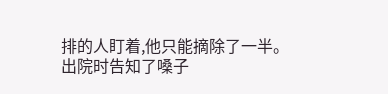排的人盯着,他只能摘除了一半。 出院时告知了嗓子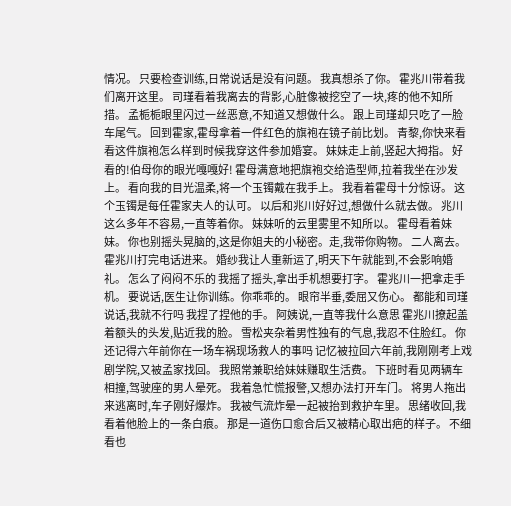情况。 只要检查训练,日常说话是没有问题。 我真想杀了你。 霍兆川带着我们离开这里。 司瑾看着我离去的背影,心脏像被挖空了一块,疼的他不知所措。 孟栀栀眼里闪过一丝恶意,不知道又想做什么。 跟上司瑾却只吃了一脸车尾气。 回到霍家,霍母拿着一件红色的旗袍在镜子前比划。 青黎,你快来看看这件旗袍怎么样到时候我穿这件参加婚宴。 妹妹走上前,竖起大拇指。 好看的!伯母你的眼光嘎嘎好! 霍母满意地把旗袍交给造型师,拉着我坐在沙发上。 看向我的目光温柔,将一个玉镯戴在我手上。 我看着霍母十分惊讶。 这个玉镯是每任霍家夫人的认可。 以后和兆川好好过,想做什么就去做。 兆川这么多年不容易,一直等着你。 妹妹听的云里雾里不知所以。 霍母看着妹妹。 你也别摇头晃脑的,这是你姐夫的小秘密。走,我带你购物。 二人离去。 霍兆川打完电话进来。 婚纱我让人重新运了,明天下午就能到,不会影响婚礼。 怎么了闷闷不乐的 我摇了摇头,拿出手机想要打字。 霍兆川一把拿走手机。 要说话,医生让你训练。你乖乖的。 眼帘半垂,委屈又伤心。 都能和司瑾说话,我就不行吗 我捏了捏他的手。 阿姨说,一直等我什么意思 霍兆川撩起盖着额头的头发,贴近我的脸。 雪松夹杂着男性独有的气息,我忍不住脸红。 你还记得六年前你在一场车祸现场救人的事吗 记忆被拉回六年前,我刚刚考上戏剧学院,又被孟家找回。 我照常兼职给妹妹赚取生活费。 下班时看见两辆车相撞,驾驶座的男人晕死。 我着急忙慌报警,又想办法打开车门。 将男人拖出来逃离时,车子刚好爆炸。 我被气流炸晕一起被抬到救护车里。 思绪收回,我看着他脸上的一条白痕。 那是一道伤口愈合后又被精心取出疤的样子。 不细看也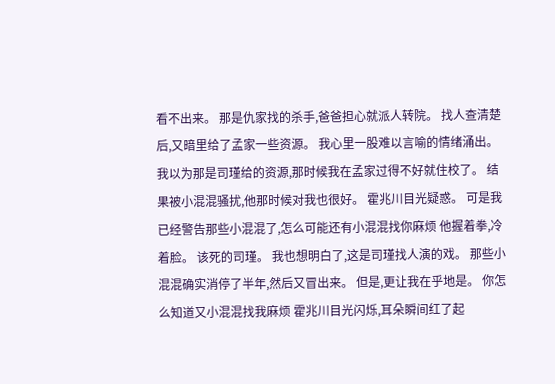看不出来。 那是仇家找的杀手,爸爸担心就派人转院。 找人查清楚后,又暗里给了孟家一些资源。 我心里一股难以言喻的情绪涌出。 我以为那是司瑾给的资源,那时候我在孟家过得不好就住校了。 结果被小混混骚扰,他那时候对我也很好。 霍兆川目光疑惑。 可是我已经警告那些小混混了,怎么可能还有小混混找你麻烦 他握着拳,冷着脸。 该死的司瑾。 我也想明白了,这是司瑾找人演的戏。 那些小混混确实消停了半年,然后又冒出来。 但是,更让我在乎地是。 你怎么知道又小混混找我麻烦 霍兆川目光闪烁,耳朵瞬间红了起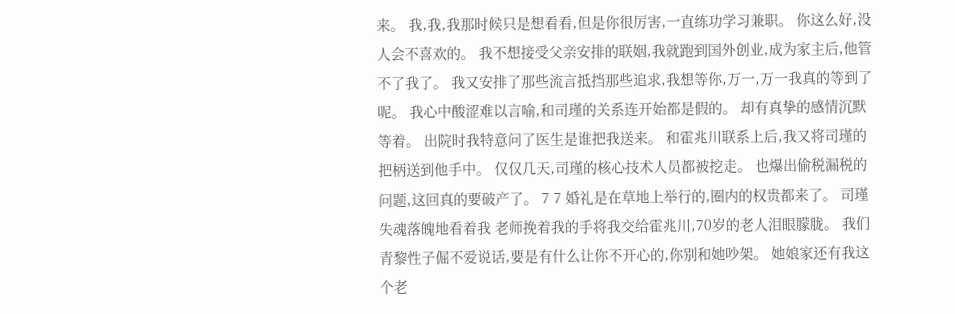来。 我,我,我那时候只是想看看,但是你很厉害,一直练功学习兼职。 你这么好,没人会不喜欢的。 我不想接受父亲安排的联姻,我就跑到国外创业,成为家主后,他管不了我了。 我又安排了那些流言抵挡那些追求,我想等你,万一,万一我真的等到了呢。 我心中酸涩难以言喻,和司瑾的关系连开始都是假的。 却有真挚的感情沉默等着。 出院时我特意问了医生是谁把我送来。 和霍兆川联系上后,我又将司瑾的把柄送到他手中。 仅仅几天,司瑾的核心技术人员都被挖走。 也爆出偷税漏税的问题,这回真的要破产了。 7 7 婚礼是在草地上举行的,圈内的权贵都来了。 司瑾失魂落魄地看着我 老师挽着我的手将我交给霍兆川,70岁的老人泪眼朦胧。 我们青黎性子倔不爱说话,要是有什么让你不开心的,你别和她吵架。 她娘家还有我这个老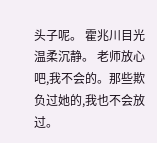头子呢。 霍兆川目光温柔沉静。 老师放心吧,我不会的。那些欺负过她的,我也不会放过。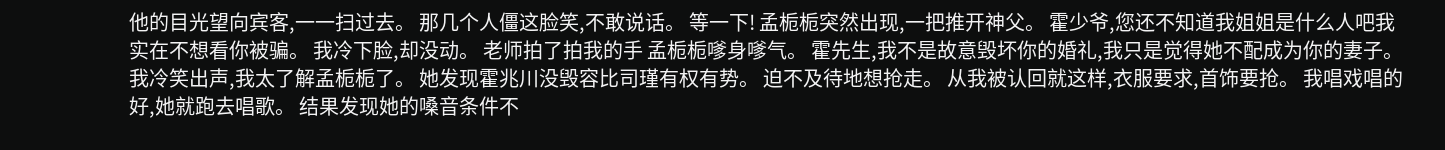他的目光望向宾客,一一扫过去。 那几个人僵这脸笑,不敢说话。 等一下! 孟栀栀突然出现,一把推开神父。 霍少爷,您还不知道我姐姐是什么人吧我实在不想看你被骗。 我冷下脸,却没动。 老师拍了拍我的手 孟栀栀嗲身嗲气。 霍先生,我不是故意毁坏你的婚礼,我只是觉得她不配成为你的妻子。 我冷笑出声,我太了解孟栀栀了。 她发现霍兆川没毁容比司瑾有权有势。 迫不及待地想抢走。 从我被认回就这样,衣服要求,首饰要抢。 我唱戏唱的好,她就跑去唱歌。 结果发现她的嗓音条件不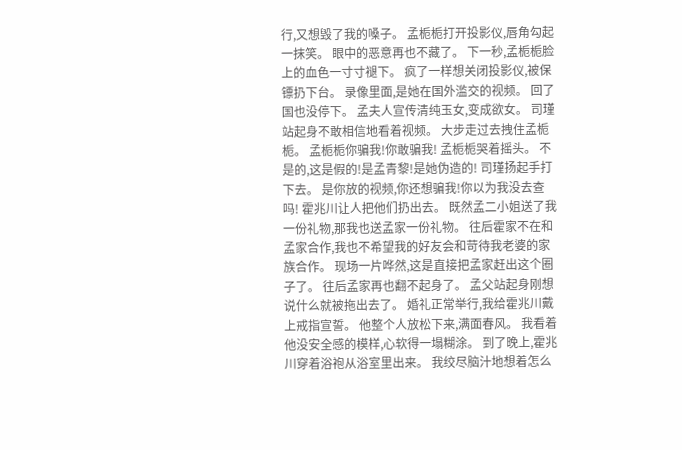行,又想毁了我的嗓子。 孟栀栀打开投影仪,唇角勾起一抹笑。 眼中的恶意再也不藏了。 下一秒,孟栀栀脸上的血色一寸寸褪下。 疯了一样想关闭投影仪,被保镖扔下台。 录像里面,是她在国外滥交的视频。 回了国也没停下。 孟夫人宣传清纯玉女,变成欲女。 司瑾站起身不敢相信地看着视频。 大步走过去拽住孟栀栀。 孟栀栀你骗我!你敢骗我! 孟栀栀哭着摇头。 不是的,这是假的!是孟青黎!是她伪造的! 司瑾扬起手打下去。 是你放的视频,你还想骗我!你以为我没去查吗! 霍兆川让人把他们扔出去。 既然孟二小姐送了我一份礼物,那我也送孟家一份礼物。 往后霍家不在和孟家合作,我也不希望我的好友会和苛待我老婆的家族合作。 现场一片哗然,这是直接把孟家赶出这个圈子了。 往后孟家再也翻不起身了。 孟父站起身刚想说什么就被拖出去了。 婚礼正常举行,我给霍兆川戴上戒指宣誓。 他整个人放松下来,满面春风。 我看着他没安全感的模样,心软得一塌糊涂。 到了晚上,霍兆川穿着浴袍从浴室里出来。 我绞尽脑汁地想着怎么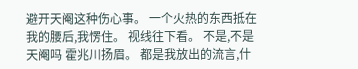避开天阉这种伤心事。 一个火热的东西抵在我的腰后,我愣住。 视线往下看。 不是,不是天阉吗 霍兆川扬眉。 都是我放出的流言,什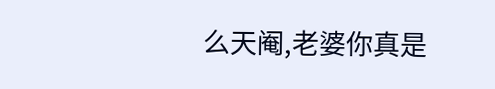么天阉,老婆你真是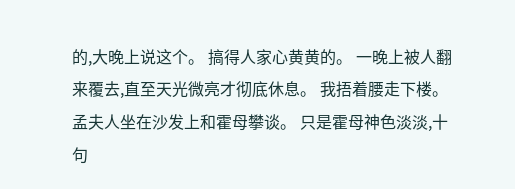的,大晚上说这个。 搞得人家心黄黄的。 一晚上被人翻来覆去,直至天光微亮才彻底休息。 我捂着腰走下楼。 孟夫人坐在沙发上和霍母攀谈。 只是霍母神色淡淡,十句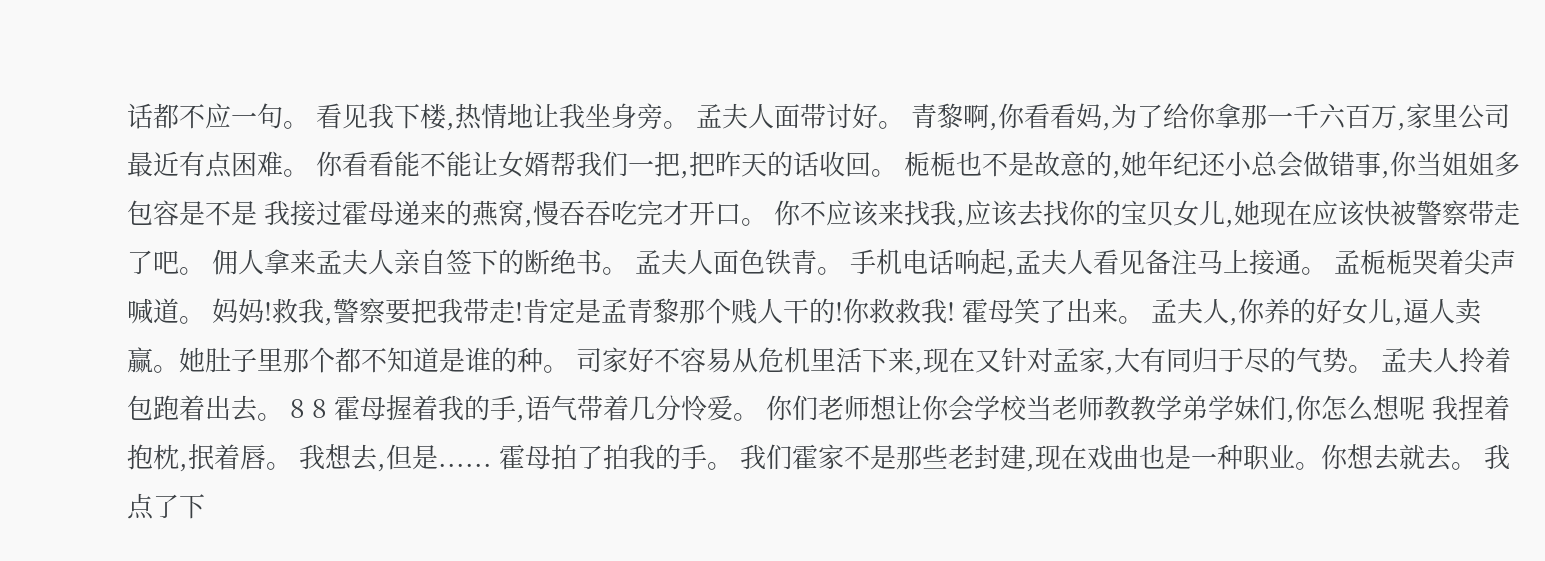话都不应一句。 看见我下楼,热情地让我坐身旁。 孟夫人面带讨好。 青黎啊,你看看妈,为了给你拿那一千六百万,家里公司最近有点困难。 你看看能不能让女婿帮我们一把,把昨天的话收回。 栀栀也不是故意的,她年纪还小总会做错事,你当姐姐多包容是不是 我接过霍母递来的燕窝,慢吞吞吃完才开口。 你不应该来找我,应该去找你的宝贝女儿,她现在应该快被警察带走了吧。 佣人拿来孟夫人亲自签下的断绝书。 孟夫人面色铁青。 手机电话响起,孟夫人看见备注马上接通。 孟栀栀哭着尖声喊道。 妈妈!救我,警察要把我带走!肯定是孟青黎那个贱人干的!你救救我! 霍母笑了出来。 孟夫人,你养的好女儿,逼人卖赢。她肚子里那个都不知道是谁的种。 司家好不容易从危机里活下来,现在又针对孟家,大有同归于尽的气势。 孟夫人拎着包跑着出去。 8 8 霍母握着我的手,语气带着几分怜爱。 你们老师想让你会学校当老师教教学弟学妹们,你怎么想呢 我捏着抱枕,抿着唇。 我想去,但是...... 霍母拍了拍我的手。 我们霍家不是那些老封建,现在戏曲也是一种职业。你想去就去。 我点了下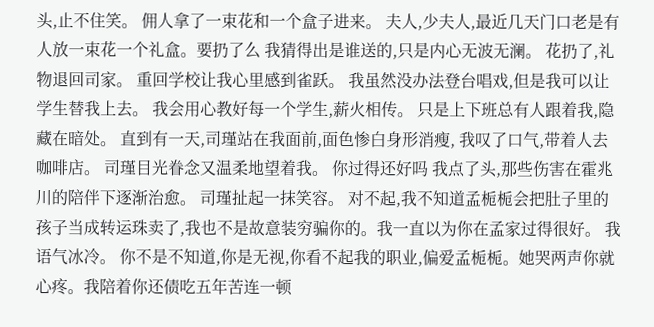头,止不住笑。 佣人拿了一束花和一个盒子进来。 夫人,少夫人,最近几天门口老是有人放一束花一个礼盒。要扔了么 我猜得出是谁送的,只是内心无波无澜。 花扔了,礼物退回司家。 重回学校让我心里感到雀跃。 我虽然没办法登台唱戏,但是我可以让学生替我上去。 我会用心教好每一个学生,薪火相传。 只是上下班总有人跟着我,隐藏在暗处。 直到有一天,司瑾站在我面前,面色惨白身形消瘦, 我叹了口气,带着人去咖啡店。 司瑾目光眷念又温柔地望着我。 你过得还好吗 我点了头,那些伤害在霍兆川的陪伴下逐渐治愈。 司瑾扯起一抹笑容。 对不起,我不知道孟栀栀会把肚子里的孩子当成转运珠卖了,我也不是故意装穷骗你的。我一直以为你在孟家过得很好。 我语气冰冷。 你不是不知道,你是无视,你看不起我的职业,偏爱孟栀栀。她哭两声你就心疼。我陪着你还债吃五年苦连一顿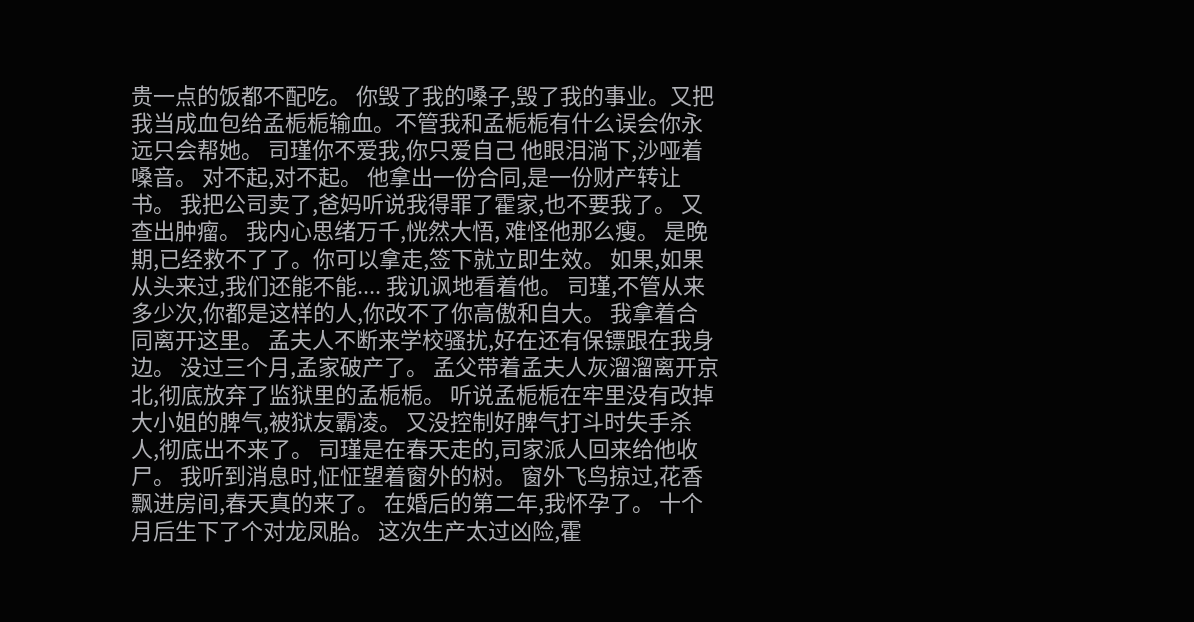贵一点的饭都不配吃。 你毁了我的嗓子,毁了我的事业。又把我当成血包给孟栀栀输血。不管我和孟栀栀有什么误会你永远只会帮她。 司瑾你不爱我,你只爱自己 他眼泪淌下,沙哑着嗓音。 对不起,对不起。 他拿出一份合同,是一份财产转让书。 我把公司卖了,爸妈听说我得罪了霍家,也不要我了。 又查出肿瘤。 我内心思绪万千,恍然大悟, 难怪他那么瘦。 是晚期,已经救不了了。你可以拿走,签下就立即生效。 如果,如果从头来过,我们还能不能.... 我讥讽地看着他。 司瑾,不管从来多少次,你都是这样的人,你改不了你高傲和自大。 我拿着合同离开这里。 孟夫人不断来学校骚扰,好在还有保镖跟在我身边。 没过三个月,孟家破产了。 孟父带着孟夫人灰溜溜离开京北,彻底放弃了监狱里的孟栀栀。 听说孟栀栀在牢里没有改掉大小姐的脾气,被狱友霸凌。 又没控制好脾气打斗时失手杀人,彻底出不来了。 司瑾是在春天走的,司家派人回来给他收尸。 我听到消息时,怔怔望着窗外的树。 窗外飞鸟掠过,花香飘进房间,春天真的来了。 在婚后的第二年,我怀孕了。 十个月后生下了个对龙凤胎。 这次生产太过凶险,霍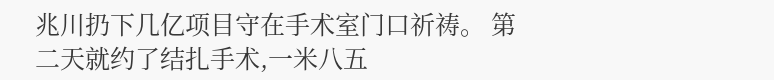兆川扔下几亿项目守在手术室门口祈祷。 第二天就约了结扎手术,一米八五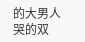的大男人哭的双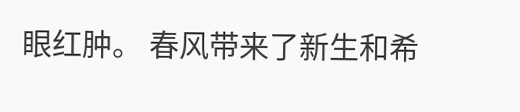眼红肿。 春风带来了新生和希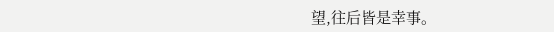望,往后皆是幸事。